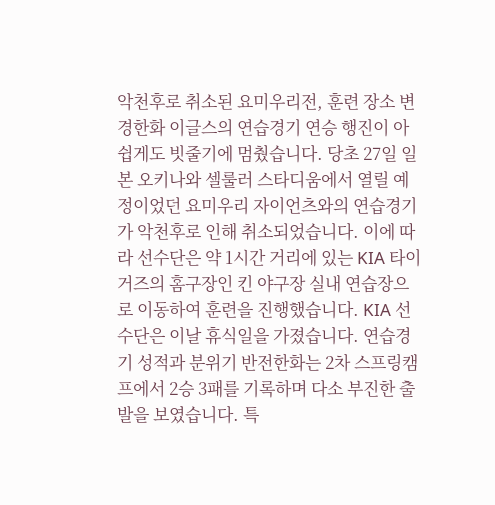악천후로 취소된 요미우리전, 훈련 장소 변경한화 이글스의 연습경기 연승 행진이 아쉽게도 빗줄기에 멈췄습니다. 당초 27일 일본 오키나와 셀룰러 스타디움에서 열릴 예정이었던 요미우리 자이언츠와의 연습경기가 악천후로 인해 취소되었습니다. 이에 따라 선수단은 약 1시간 거리에 있는 KIA 타이거즈의 홈구장인 킨 야구장 실내 연습장으로 이동하여 훈련을 진행했습니다. KIA 선수단은 이날 휴식일을 가졌습니다. 연습경기 성적과 분위기 반전한화는 2차 스프링캠프에서 2승 3패를 기록하며 다소 부진한 출발을 보였습니다. 특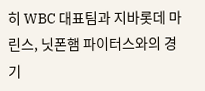히 WBC 대표팀과 지바롯데 마린스, 닛폰햄 파이터스와의 경기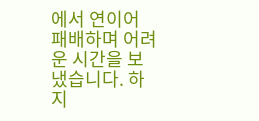에서 연이어 패배하며 어려운 시간을 보냈습니다. 하지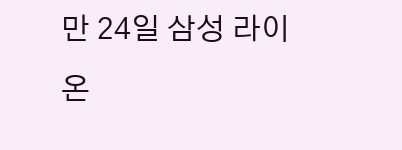만 24일 삼성 라이온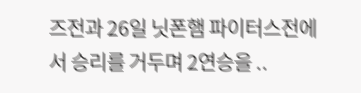즈전과 26일 닛폰햄 파이터스전에서 승리를 거두며 2연승을 ..